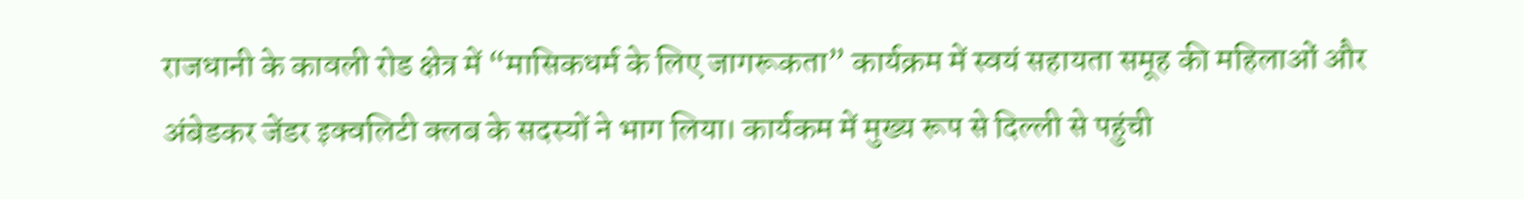राजधानी के कावली रोड क्षेत्र में “मासिकधर्म के लिए जागरूकता” कार्यक्रम में स्वयं सहायता समूह की महिलाओं और अंबेडकर जेंडर इक्वलिटी क्लब के सदस्यों ने भाग लिया। कार्यकम में मुख्य रूप से दिल्ली से पहुंची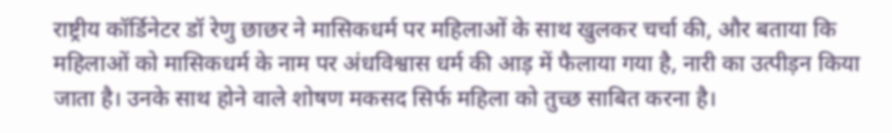राष्ट्रीय कॉर्डिनेटर डॉ रेणु छाछर ने मासिकधर्म पर महिलाओं के साथ खुलकर चर्चा की, और बताया कि महिलाओं को मासिकधर्म के नाम पर अंधविश्वास धर्म की आड़ में फैलाया गया है, नारी का उत्पीड़न किया जाता है। उनके साथ होने वाले शोषण मकसद सिर्फ महिला को तुच्छ साबित करना है।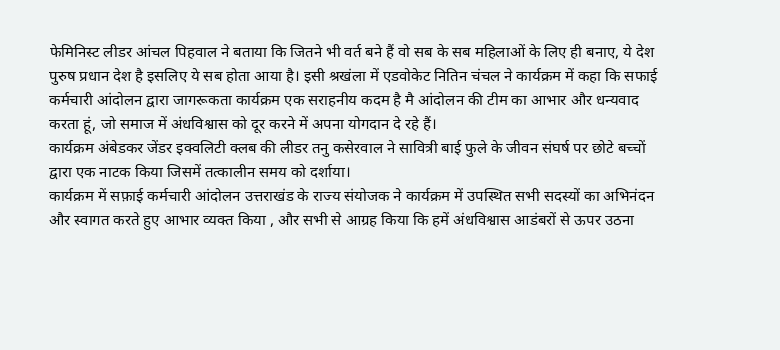फेमिनिस्ट लीडर आंचल पिहवाल ने बताया कि जितने भी वर्त बने हैं वो सब के सब महिलाओं के लिए ही बनाए, ये देश पुरुष प्रधान देश है इसलिए ये सब होता आया है। इसी श्रखंला में एडवोकेट नितिन चंचल ने कार्यक्रम में कहा कि सफाई कर्मचारी आंदोलन द्वारा जागरूकता कार्यक्रम एक सराहनीय कदम है मै आंदोलन की टीम का आभार और धन्यवाद करता हूं, जो समाज में अंधविश्वास को दूर करने में अपना योगदान दे रहे हैं।
कार्यक्रम अंबेडकर जेंडर इक्वलिटी क्लब की लीडर तनु कसेरवाल ने सावित्री बाई फुले के जीवन संघर्ष पर छोटे बच्चों द्वारा एक नाटक किया जिसमें तत्कालीन समय को दर्शाया।
कार्यक्रम में सफ़ाई कर्मचारी आंदोलन उत्तराखंड के राज्य संयोजक ने कार्यक्रम में उपस्थित सभी सदस्यों का अभिनंदन और स्वागत करते हुए आभार व्यक्त किया , और सभी से आग्रह किया कि हमें अंधविश्वास आडंबरों से ऊपर उठना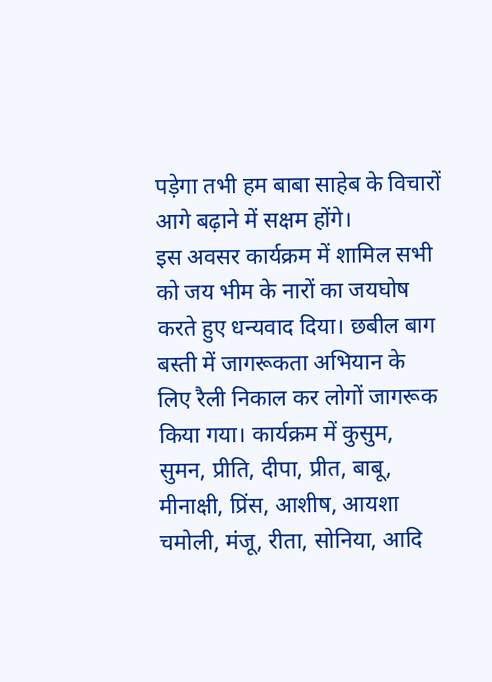पड़ेगा तभी हम बाबा साहेब के विचारों आगे बढ़ाने में सक्षम होंगे।
इस अवसर कार्यक्रम में शामिल सभी को जय भीम के नारों का जयघोष करते हुए धन्यवाद दिया। छबील बाग बस्ती में जागरूकता अभियान के लिए रैली निकाल कर लोगों जागरूक किया गया। कार्यक्रम में कुसुम, सुमन, प्रीति, दीपा, प्रीत, बाबू, मीनाक्षी, प्रिंस, आशीष, आयशा चमोली, मंजू, रीता, सोनिया, आदि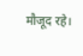मौजूद रहे।